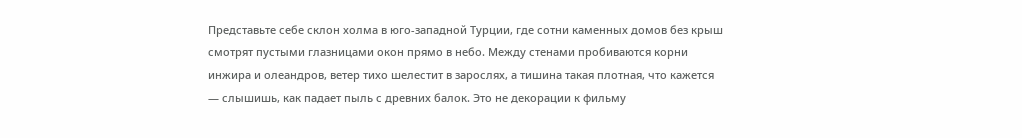Представьте себе склон холма в юго-западной Турции, где сотни каменных домов без крыш смотрят пустыми глазницами окон прямо в небо. Между стенами пробиваются корни инжира и олеандров, ветер тихо шелестит в зарослях, а тишина такая плотная, что кажется — слышишь, как падает пыль с древних балок. Это не декорации к фильму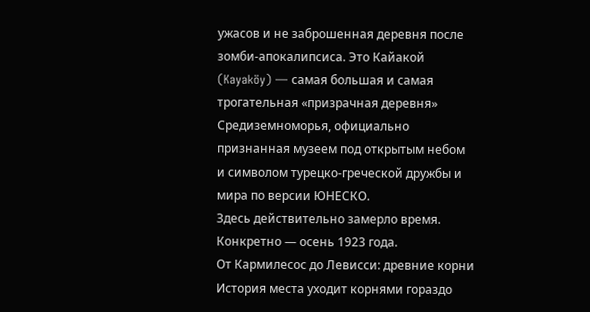ужасов и не заброшенная деревня после зомби-апокалипсиса. Это Кайакой (Kayaköy) — самая большая и самая трогательная «призрачная деревня» Средиземноморья, официально признанная музеем под открытым небом и символом турецко-греческой дружбы и мира по версии ЮНЕСКО.
Здесь действительно замерло время. Конкретно — осень 1923 года.
От Кармилесос до Левисси: древние корни
История места уходит корнями гораздо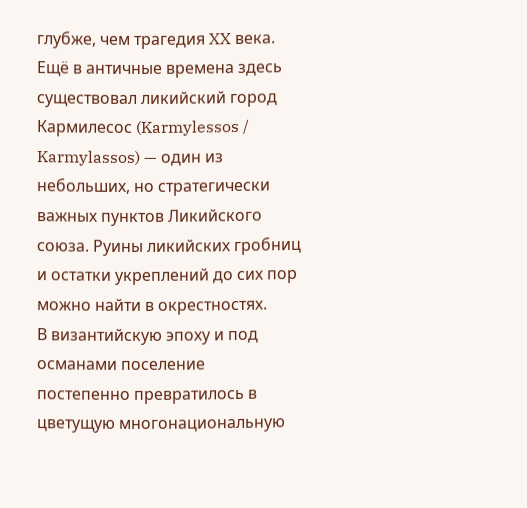глубже, чем трагедия XX века. Ещё в античные времена здесь существовал ликийский город Кармилесос (Karmylessos / Karmylassos) — один из небольших, но стратегически важных пунктов Ликийского союза. Руины ликийских гробниц и остатки укреплений до сих пор можно найти в окрестностях.
В византийскую эпоху и под османами поселение постепенно превратилось в цветущую многонациональную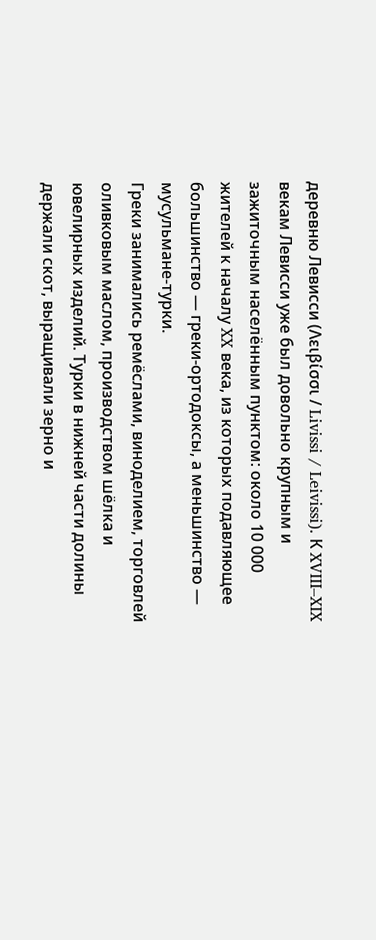деревню Левисси (Λειβίσσι / Livissi / Leivissi). К XVIII–XIX векам Левисси уже был довольно крупным и зажиточным населённым пунктом: около 10 000 жителей к началу XX века, из которых подавляющее большинство — греки-ортодоксы, а меньшинство — мусульмане-турки.
Греки занимались ремёслами, виноделием, торговлей оливковым маслом, производством шёлка и ювелирных изделий. Турки в нижней части долины держали скот, выращивали зерно и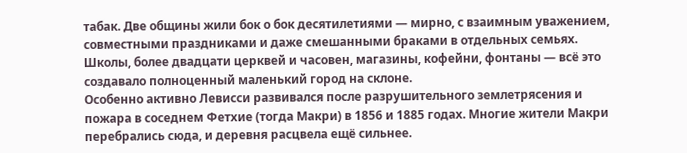табак. Две общины жили бок о бок десятилетиями — мирно, с взаимным уважением, совместными праздниками и даже смешанными браками в отдельных семьях. Школы, более двадцати церквей и часовен, магазины, кофейни, фонтаны — всё это создавало полноценный маленький город на склоне.
Особенно активно Левисси развивался после разрушительного землетрясения и пожара в соседнем Фетхие (тогда Макри) в 1856 и 1885 годах. Многие жители Макри перебрались сюда, и деревня расцвела ещё сильнее.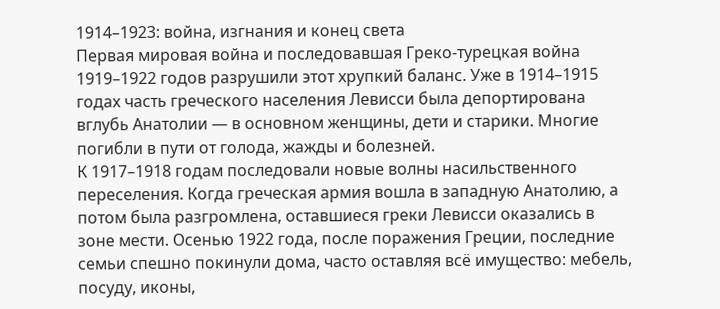1914–1923: война, изгнания и конец света
Первая мировая война и последовавшая Греко-турецкая война 1919–1922 годов разрушили этот хрупкий баланс. Уже в 1914–1915 годах часть греческого населения Левисси была депортирована вглубь Анатолии — в основном женщины, дети и старики. Многие погибли в пути от голода, жажды и болезней.
К 1917–1918 годам последовали новые волны насильственного переселения. Когда греческая армия вошла в западную Анатолию, а потом была разгромлена, оставшиеся греки Левисси оказались в зоне мести. Осенью 1922 года, после поражения Греции, последние семьи спешно покинули дома, часто оставляя всё имущество: мебель, посуду, иконы,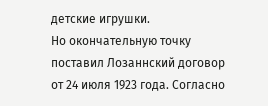детские игрушки.
Но окончательную точку поставил Лозаннский договор от 24 июля 1923 года. Согласно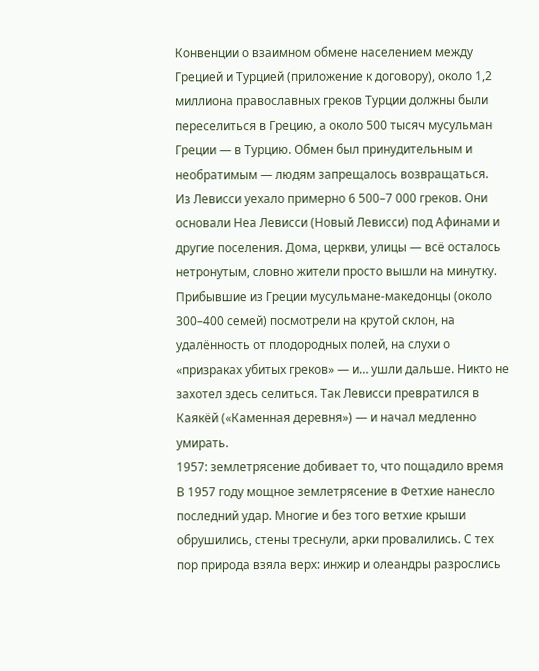Конвенции о взаимном обмене населением между Грецией и Турцией (приложение к договору), около 1,2 миллиона православных греков Турции должны были переселиться в Грецию, а около 500 тысяч мусульман Греции — в Турцию. Обмен был принудительным и необратимым — людям запрещалось возвращаться.
Из Левисси уехало примерно 6 500–7 000 греков. Они основали Неа Левисси (Новый Левисси) под Афинами и другие поселения. Дома, церкви, улицы — всё осталось нетронутым, словно жители просто вышли на минутку.
Прибывшие из Греции мусульмане-македонцы (около 300–400 семей) посмотрели на крутой склон, на удалённость от плодородных полей, на слухи о «призраках убитых греков» — и… ушли дальше. Никто не захотел здесь селиться. Так Левисси превратился в Каякёй («Каменная деревня») — и начал медленно умирать.
1957: землетрясение добивает то, что пощадило время
В 1957 году мощное землетрясение в Фетхие нанесло последний удар. Многие и без того ветхие крыши обрушились, стены треснули, арки провалились. С тех пор природа взяла верх: инжир и олеандры разрослись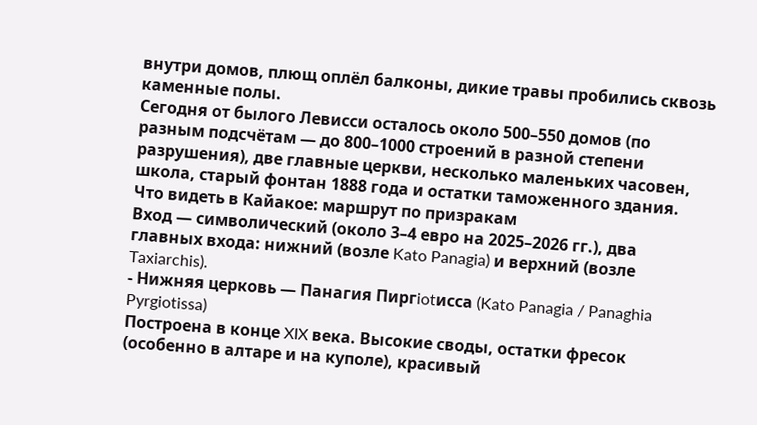внутри домов, плющ оплёл балконы, дикие травы пробились сквозь каменные полы.
Сегодня от былого Левисси осталось около 500–550 домов (по разным подсчётам — до 800–1000 строений в разной степени разрушения), две главные церкви, несколько маленьких часовен, школа, старый фонтан 1888 года и остатки таможенного здания.
Что видеть в Кайакое: маршрут по призракам
Вход — символический (около 3–4 евро на 2025–2026 гг.), два главных входа: нижний (возле Kato Panagia) и верхний (возле Taxiarchis).
- Нижняя церковь — Панагия Пиргiotисса (Kato Panagia / Panaghia Pyrgiotissa)
Построена в конце XIX века. Высокие своды, остатки фресок (особенно в алтаре и на куполе), красивый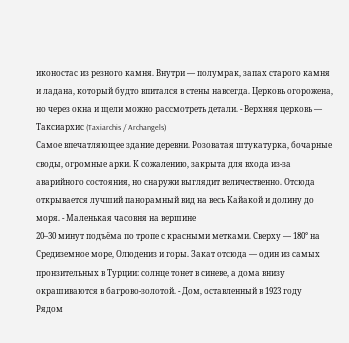иконостас из резного камня. Внутри — полумрак, запах старого камня и ладана, который будто впитался в стены навсегда. Церковь огорожена, но через окна и щели можно рассмотреть детали. - Верхняя церковь — Таксиархис (Taxiarchis / Archangels)
Самое впечатляющее здание деревни. Розоватая штукатурка, бочарные своды, огромные арки. К сожалению, закрыта для входа из-за аварийного состояния, но снаружи выглядит величественно. Отсюда открывается лучший панорамный вид на весь Кайакой и долину до моря. - Маленькая часовня на вершине
20–30 минут подъёма по тропе с красными метками. Сверху — 180° на Средиземное море, Олюдениз и горы. Закат отсюда — один из самых пронзительных в Турции: солнце тонет в синеве, а дома внизу окрашиваются в багрово-золотой. - Дом, оставленный в 1923 году
Рядом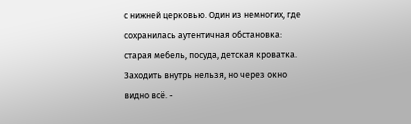с нижней церковью. Один из немногих, где сохранилась аутентичная обстановка: старая мебель, посуда, детская кроватка. Заходить внутрь нельзя, но через окно видно всё. -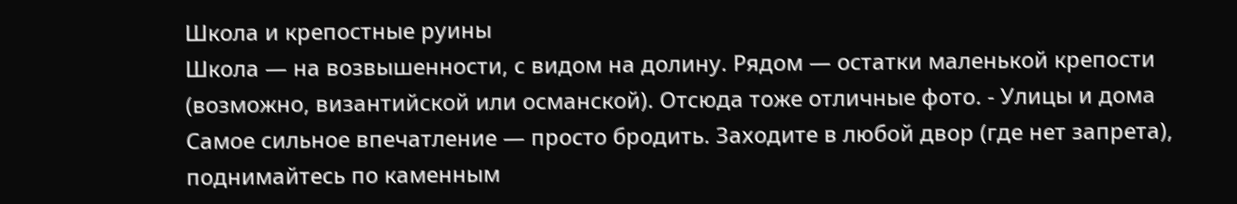Школа и крепостные руины
Школа — на возвышенности, с видом на долину. Рядом — остатки маленькой крепости (возможно, византийской или османской). Отсюда тоже отличные фото. - Улицы и дома
Самое сильное впечатление — просто бродить. Заходите в любой двор (где нет запрета), поднимайтесь по каменным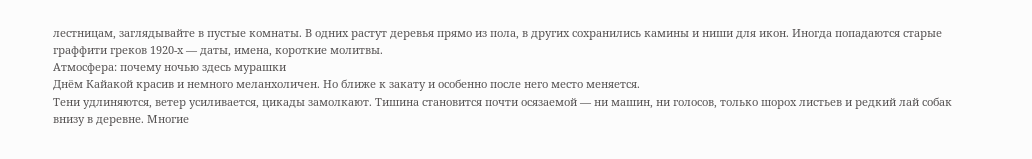лестницам, заглядывайте в пустые комнаты. В одних растут деревья прямо из пола, в других сохранились камины и ниши для икон. Иногда попадаются старые граффити греков 1920-х — даты, имена, короткие молитвы.
Атмосфера: почему ночью здесь мурашки
Днём Кайакой красив и немного меланхоличен. Но ближе к закату и особенно после него место меняется.
Тени удлиняются, ветер усиливается, цикады замолкают. Тишина становится почти осязаемой — ни машин, ни голосов, только шорох листьев и редкий лай собак внизу в деревне. Многие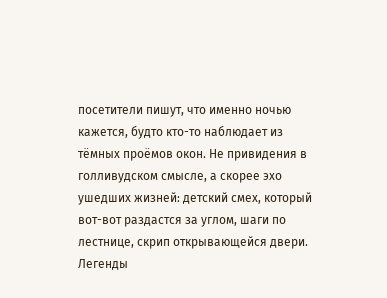посетители пишут, что именно ночью кажется, будто кто-то наблюдает из тёмных проёмов окон. Не привидения в голливудском смысле, а скорее эхо ушедших жизней: детский смех, который вот-вот раздастся за углом, шаги по лестнице, скрип открывающейся двери.
Легенды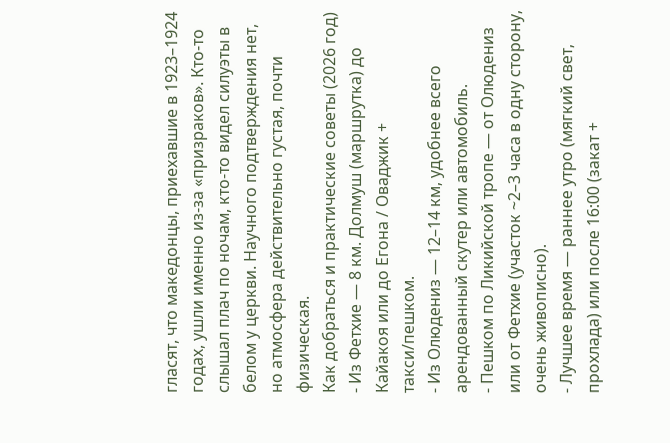гласят, что македонцы, приехавшие в 1923–1924 годах, ушли именно из-за «призраков». Кто-то слышал плач по ночам, кто-то видел силуэты в белом у церкви. Научного подтверждения нет, но атмосфера действительно густая, почти физическая.
Как добраться и практические советы (2026 год)
- Из Фетхие — 8 км. Долмуш (маршрутка) до Кайакоя или до Егона / Оваджик + такси/пешком.
- Из Олюдениз — 12–14 км, удобнее всего арендованный скутер или автомобиль.
- Пешком по Ликийской тропе — от Олюдениз или от Фетхие (участок ~2–3 часа в одну сторону, очень живописно).
- Лучшее время — раннее утро (мягкий свет, прохлада) или после 16:00 (закат +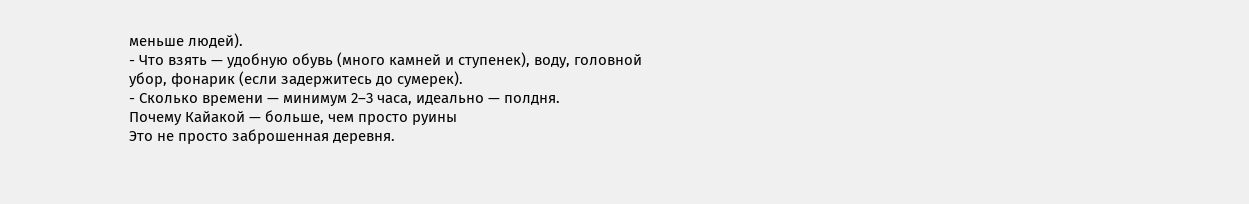меньше людей).
- Что взять — удобную обувь (много камней и ступенек), воду, головной убор, фонарик (если задержитесь до сумерек).
- Сколько времени — минимум 2–3 часа, идеально — полдня.
Почему Кайакой — больше, чем просто руины
Это не просто заброшенная деревня.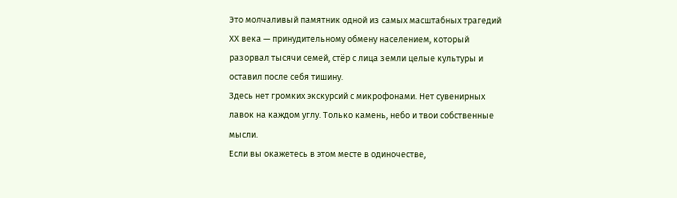Это молчаливый памятник одной из самых масштабных трагедий XX века — принудительному обмену населением, который разорвал тысячи семей, стёр с лица земли целые культуры и оставил после себя тишину.
Здесь нет громких экскурсий с микрофонами. Нет сувенирных лавок на каждом углу. Только камень, небо и твои собственные мысли.
Если вы окажетесь в этом месте в одиночестве,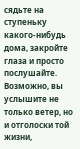сядьте на ступеньку какого-нибудь дома, закройте глаза и просто послушайте. Возможно, вы услышите не только ветер, но и отголоски той жизни,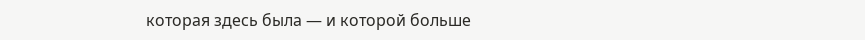которая здесь была — и которой больше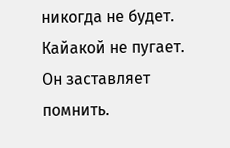никогда не будет.
Кайакой не пугает. Он заставляет помнить.